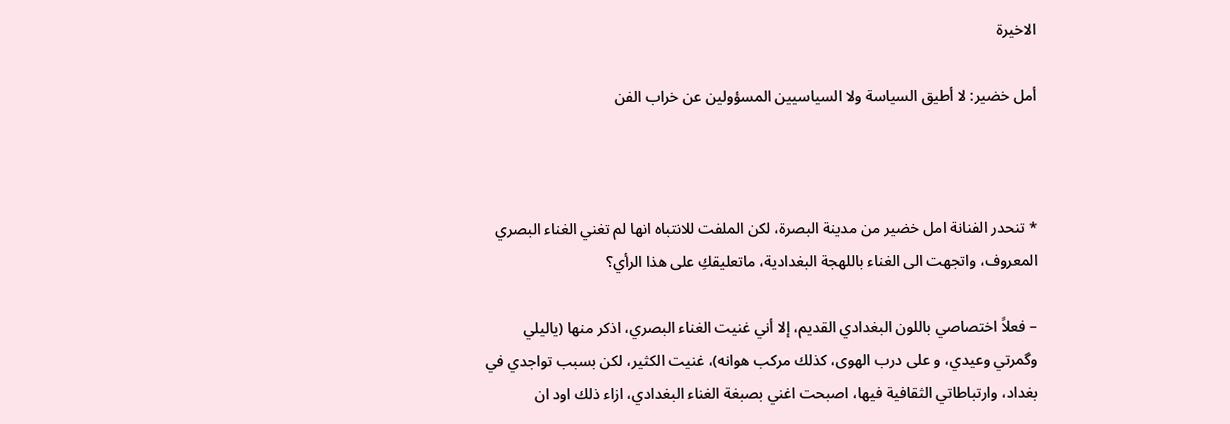الاخيرة

أمل خضير: لا أطيق السياسة ولا السياسيين المسؤولين عن خراب الفن



* تنحدر الفنانة امل خضير من مدينة البصرة، لكن الملفت للانتباه انها لم تغني الغناء البصري المعروف، واتجهت الى الغناء باللهجة البغدادية، ماتعليقكِ على هذا الرأي؟

– فعلاً اختصاصي باللون البغدادي القديم، إلا أني غنيت الغناء البصري، اذكر منها (ياليلي وگمرتي وعيدي، و على درب الهوى، كذلك مركب هوانه)، غنيت الكثير، لكن بسبب تواجدي في بغداد، وارتباطاتي الثقافية فيها، اصبحت اغني بصبغة الغناء البغدادي، ازاء ذلك اود ان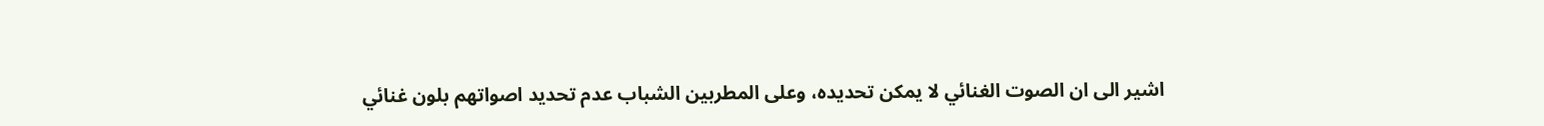اشير الى ان الصوت الغنائي لا يمكن تحديده، وعلى المطربين الشباب عدم تحديد اصواتهم بلون غنائي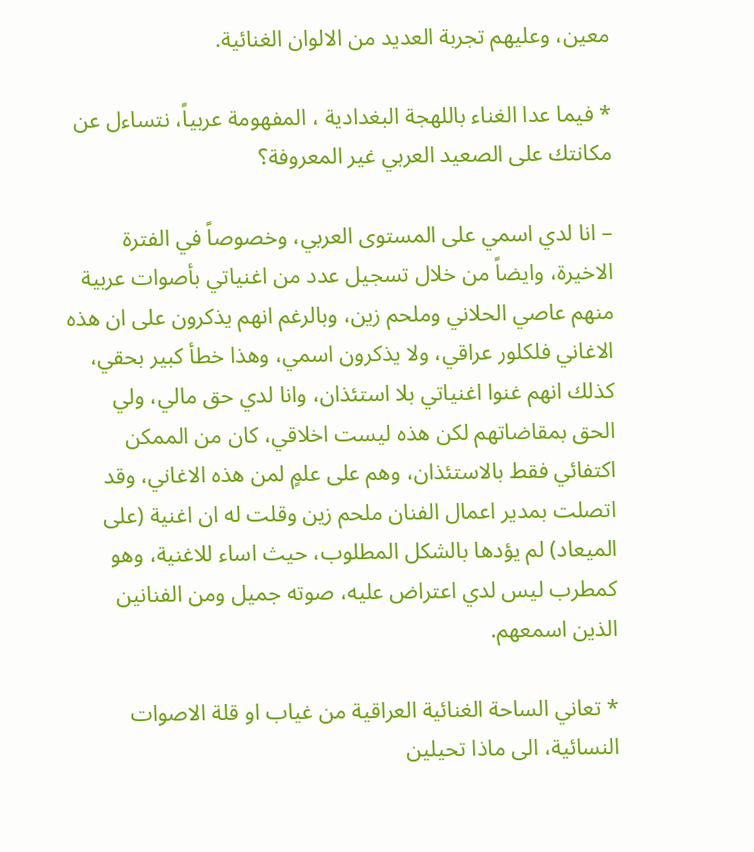معين، وعليهم تجربة العديد من الالوان الغنائية.

* فيما عدا الغناء باللهجة البغدادية ، المفهومة عربياً، نتساءل عن مكانتك على الصعيد العربي غير المعروفة؟

– انا لدي اسمي على المستوى العربي، وخصوصاً في الفترة الاخيرة، وايضاً من خلال تسجيل عدد من اغنياتي بأصوات عربية منهم عاصي الحلاني وملحم زين، وبالرغم انهم يذكرون على ان هذه الاغاني فلكلور عراقي، ولا يذكرون اسمي، وهذا خطأ كبير بحقي، كذلك انهم غنوا اغنياتي بلا استئذان، وانا لدي حق مالي، ولي الحق بمقاضاتهم لكن هذه ليست اخلاقي، كان من الممكن اكتفائي فقط بالاستئذان، وهم على علمٍ لمن هذه الاغاني، وقد اتصلت بمدير اعمال الفنان ملحم زين وقلت له ان اغنية (على الميعاد) لم يؤدها بالشكل المطلوب، حيث اساء للاغنية، وهو كمطرب ليس لدي اعتراض عليه، صوته جميل ومن الفنانين الذين اسمعهم.

* تعاني الساحة الغنائية العراقية من غياب او قلة الاصوات النسائية، الى ماذا تحيلين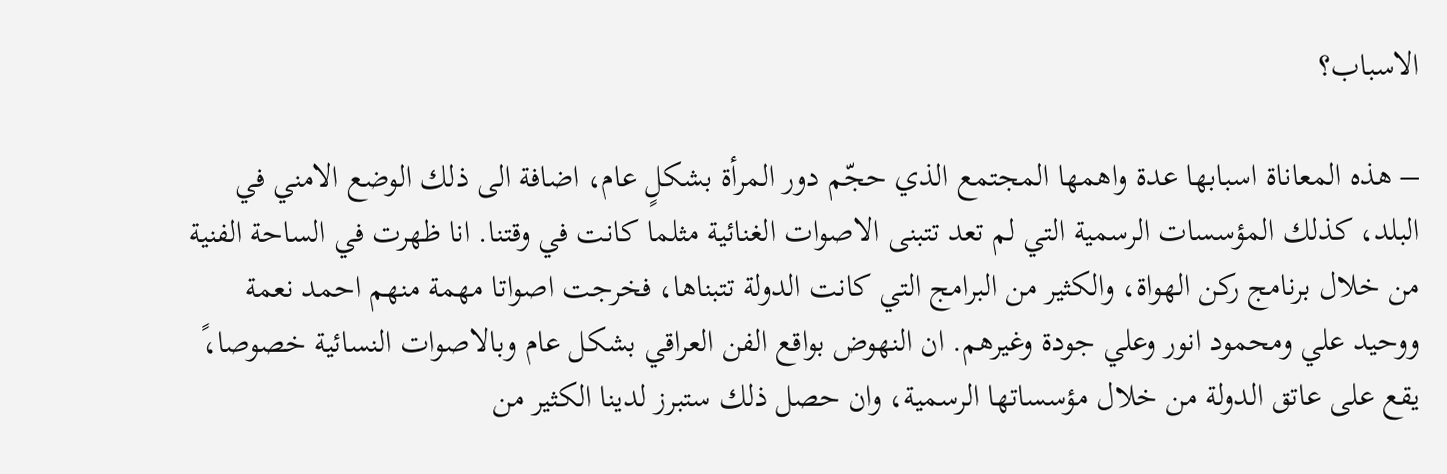الاسباب؟

– هذه المعاناة اسبابها عدة واهمها المجتمع الذي حجّم دور المرأة بشكلٍ عام، اضافة الى ذلك الوضع الامني في البلد، كذلك المؤسسات الرسمية التي لم تعد تتبنى الاصوات الغنائية مثلما كانت في وقتنا. انا ظهرت في الساحة الفنية من خلال برنامج ركن الهواة، والكثير من البرامج التي كانت الدولة تتبناها، فخرجت اصواتا مهمة منهم احمد نعمة ووحيد علي ومحمود انور وعلي جودة وغيرهم. ان النهوض بواقع الفن العراقي بشكل عام وبالاصوات النسائية خصوصا،ً يقع على عاتق الدولة من خلال مؤسساتها الرسمية، وان حصل ذلك ستبرز لدينا الكثير من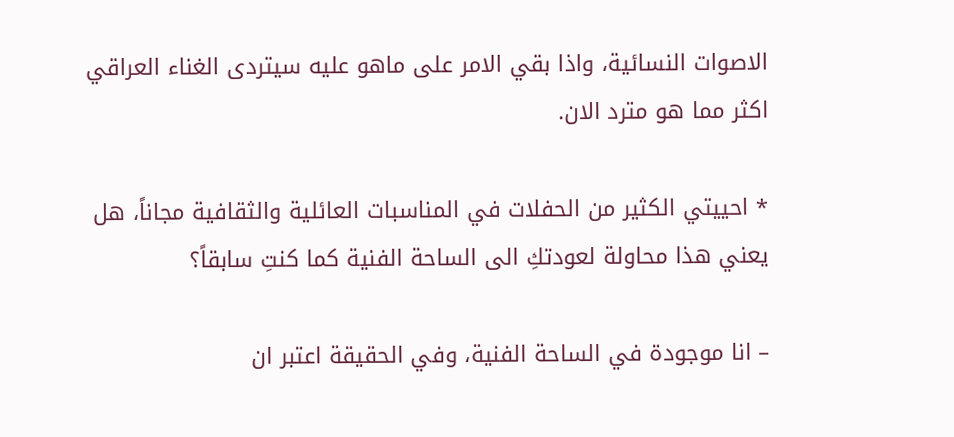الاصوات النسائية، واذا بقي الامر على ماهو عليه سيتردى الغناء العراقي اكثر مما هو مترد الان.

* احييتي الكثير من الحفلات في المناسبات العائلية والثقافية مجاناً، هل يعني هذا محاولة لعودتكِ الى الساحة الفنية كما كنتِ سابقاً؟

– انا موجودة في الساحة الفنية، وفي الحقيقة اعتبر ان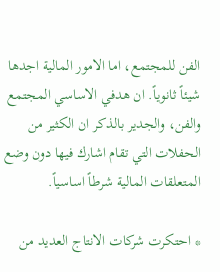الفن للمجتمع، اما الامور المالية اجدها شيئاً ثانوياً. ان هدفي الاساسي المجتمع والفن، والجدير بالذكر ان الكثير من الحفلات التي تقام اشارك فيها دون وضع المتعلقات المالية شرطاً اساسياً.

* احتكرت شركات الانتاج العديد من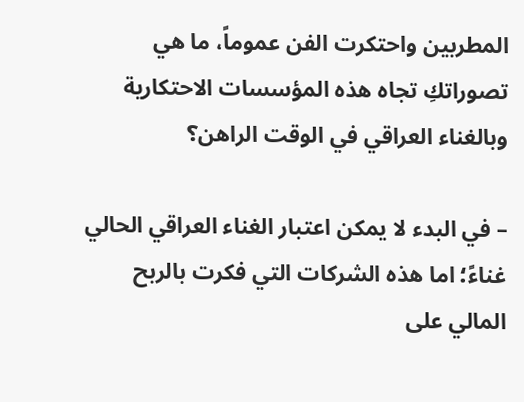المطربين واحتكرت الفن عموماً، ما هي تصوراتكِ تجاه هذه المؤسسات الاحتكارية وبالغناء العراقي في الوقت الراهن؟

– في البدء لا يمكن اعتبار الغناء العراقي الحالي غناءً؛ اما هذه الشركات التي فكرت بالربح المالي على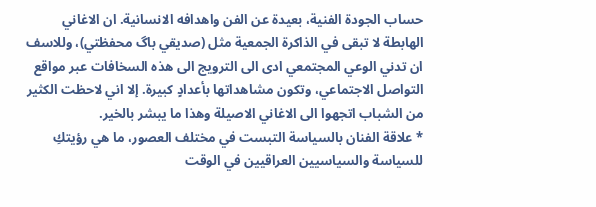حساب الجودة الفنية، بعيدة عن الفن واهدافه الانسانية. ان الاغاني الهابطة لا تبقى في الذاكرة الجمعية مثل (صديقي باگ محفظتي)، وللاسف ان تدني الوعي المجتمعي ادى الى الترويج الى هذه السخافات عبر مواقع التواصل الاجتماعي، وتكون مشاهداتها بأعدادٍ كبيرة. إلا اني لاحظت الكثير من الشباب اتجهوا الى الاغاني الاصيلة وهذا ما يبشر بالخير.
* علاقة الفنان بالسياسة التبست في مختلف العصور، ما هي رؤيتكِ للسياسة والسياسيين العراقيين في الوقت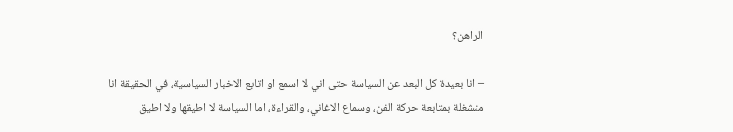الراهن؟

– انا بعيدة كل البعد عن السياسة حتى اني لا اسمع او اتابع الاخبار السياسية، في الحقيقة انا منشغلة بمتابعة حركة الفن، وسماع الاغاني، والقراءة، اما السياسة لا اطيقها ولا اطيق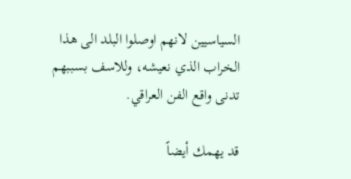السياسيين لانهم اوصلوا البلد الى هذا الخراب الذي نعيشه، وللاسف بسببهم تدنى واقع الفن العراقي.

قد يهمك أيضاً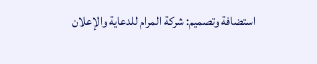استضافة وتصميم: شركة المرام للدعاية والإعلان